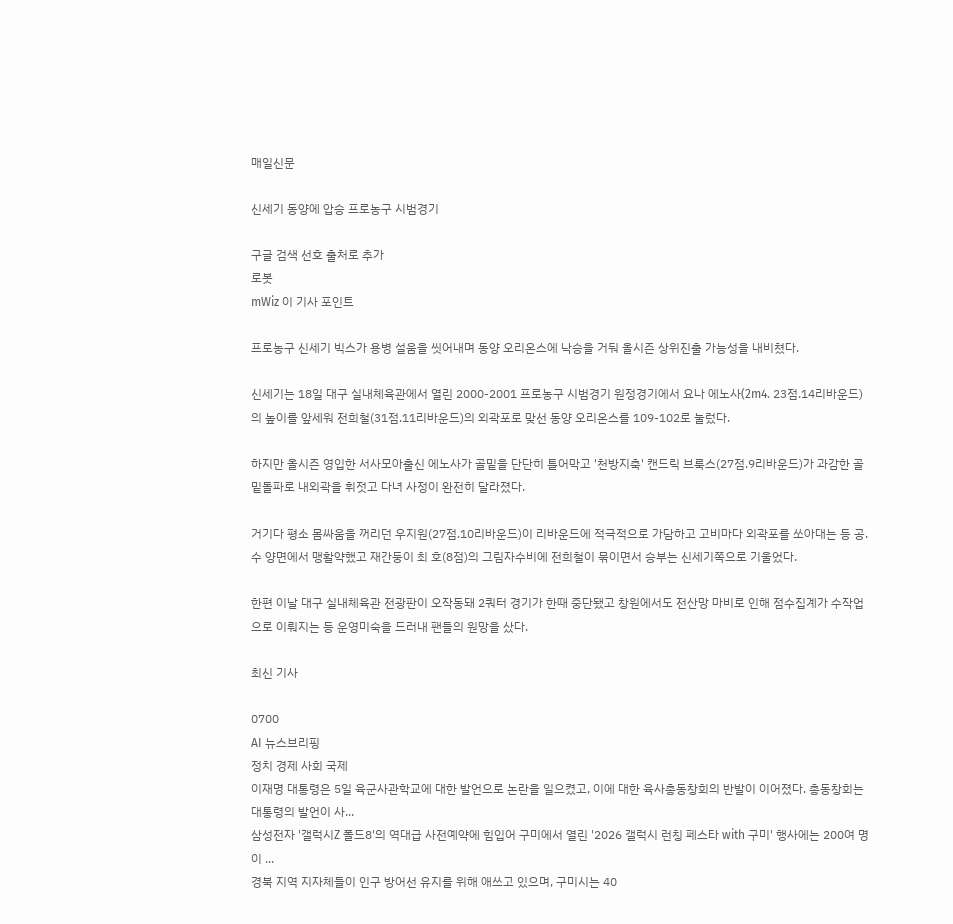매일신문

신세기 동양에 압승 프로농구 시범경기

구글 검색 선호 출처로 추가
로봇
mWiz 이 기사 포인트

프로농구 신세기 빅스가 용병 설움을 씻어내며 동양 오리온스에 낙승을 거둬 올시즌 상위진출 가능성을 내비쳤다.

신세기는 18일 대구 실내체육관에서 열린 2000-2001 프로농구 시범경기 원정경기에서 요나 에노사(2m4. 23점.14리바운드)의 높이를 앞세워 전희철(31점.11리바운드)의 외곽포로 맞선 동양 오리온스를 109-102로 눌렀다.

하지만 올시즌 영입한 서사모아출신 에노사가 골밑을 단단히 틀어막고 '천방지축' 캔드릭 브룩스(27점.9리바운드)가 과감한 골밑돌파로 내외곽을 휘젓고 다녀 사정이 완전히 달라졌다.

거기다 평소 몸싸움을 꺼리던 우지원(27점.10리바운드)이 리바운드에 적극적으로 가담하고 고비마다 외곽포를 쏘아대는 등 공.수 양면에서 맹활약했고 재간둥이 최 호(8점)의 그림자수비에 전희철이 묶이면서 승부는 신세기쪽으로 기울었다.

한편 이날 대구 실내체육관 전광판이 오작동돼 2쿼터 경기가 한때 중단됐고 창원에서도 전산망 마비로 인해 점수집계가 수작업으로 이뤄지는 등 운영미숙을 드러내 팬들의 원망을 샀다.

최신 기사

0700
AI 뉴스브리핑
정치 경제 사회 국제
이재명 대통령은 5일 육군사관학교에 대한 발언으로 논란을 일으켰고, 이에 대한 육사총동창회의 반발이 이어졌다. 총동창회는 대통령의 발언이 사...
삼성전자 '갤럭시Z 폴드8'의 역대급 사전예약에 힘입어 구미에서 열린 '2026 갤럭시 런칭 페스타 with 구미' 행사에는 200여 명이 ...
경북 지역 지자체들이 인구 방어선 유지를 위해 애쓰고 있으며, 구미시는 40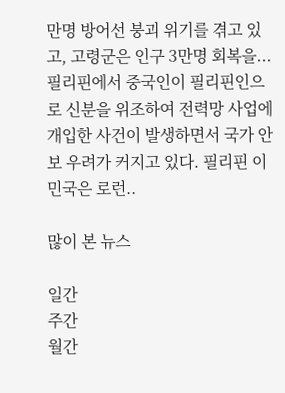만명 방어선 붕괴 위기를 겪고 있고, 고령군은 인구 3만명 회복을...
필리핀에서 중국인이 필리핀인으로 신분을 위조하여 전력망 사업에 개입한 사건이 발생하면서 국가 안보 우려가 커지고 있다. 필리핀 이민국은 로런..

많이 본 뉴스

일간
주간
월간